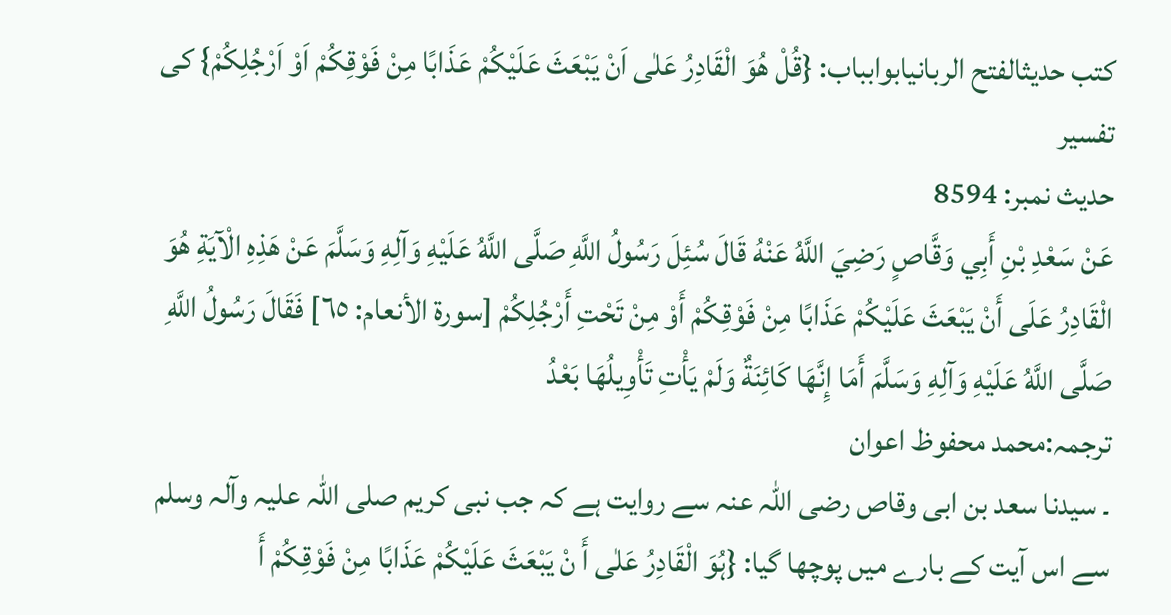کتب حدیثالفتح الربانیابوابباب: {قُلْ ھُوَ الْقَادِرُ عَلٰی اَنْ یَبْعَثَ عَلَیْکُمْ عَذَابًا مِنْ فَوْقِکُمْ اَوْ اَرْجُلِکُمْ} کی تفسیر
حدیث نمبر: 8594
عَنْ سَعْدِ بْنِ أَبِي وَقَّاصٍ رَضِيَ اللَّهُ عَنْهُ قَالَ سُئِلَ رَسُولُ اللَّهِ صَلَّى اللَّهُ عَلَيْهِ وَآلِهِ وَسَلَّمَ عَنْ هَذِهِ الْآيَةِ هُوَ الْقَادِرُ عَلَى أَنْ يَبْعَثَ عَلَيْكُمْ عَذَابًا مِنْ فَوْقِكُمْ أَوْ مِنْ تَحْتِ أَرْجُلِكُمْ [سورة الأنعام: ٦٥] فَقَالَ رَسُولُ اللَّهِ صَلَّى اللَّهُ عَلَيْهِ وَآلِهِ وَسَلَّمَ أَمَا إِنَّهَا كَائِنَةٌ وَلَمْ يَأْتِ تَأْوِيلُهَا بَعْدُ
ترجمہ:محمد محفوظ اعوان
۔ سیدنا سعد بن ابی وقاص رضی اللہ عنہ سے روایت ہے کہ جب نبی کریم صلی اللہ علیہ وآلہ وسلم سے اس آیت کے بارے میں پوچھا گیا: {ہُوَ الْقَادِرُ عَلٰی أَ نْ یَبْعَثَ عَلَیْکُمْ عَذَابًا مِنْ فَوْقِکُمْ أَ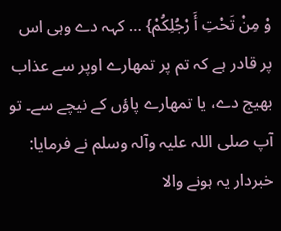وْ مِنْ تَحْتِ أَ رْجُلِکُمْ} … کہہ دے وہی اس پر قادر ہے کہ تم پر تمھارے اوپر سے عذاب بھیج دے، یا تمھارے پاؤں کے نیچے سے۔ تو آپ صلی اللہ علیہ وآلہ وسلم نے فرمایا: خبردار یہ ہونے والا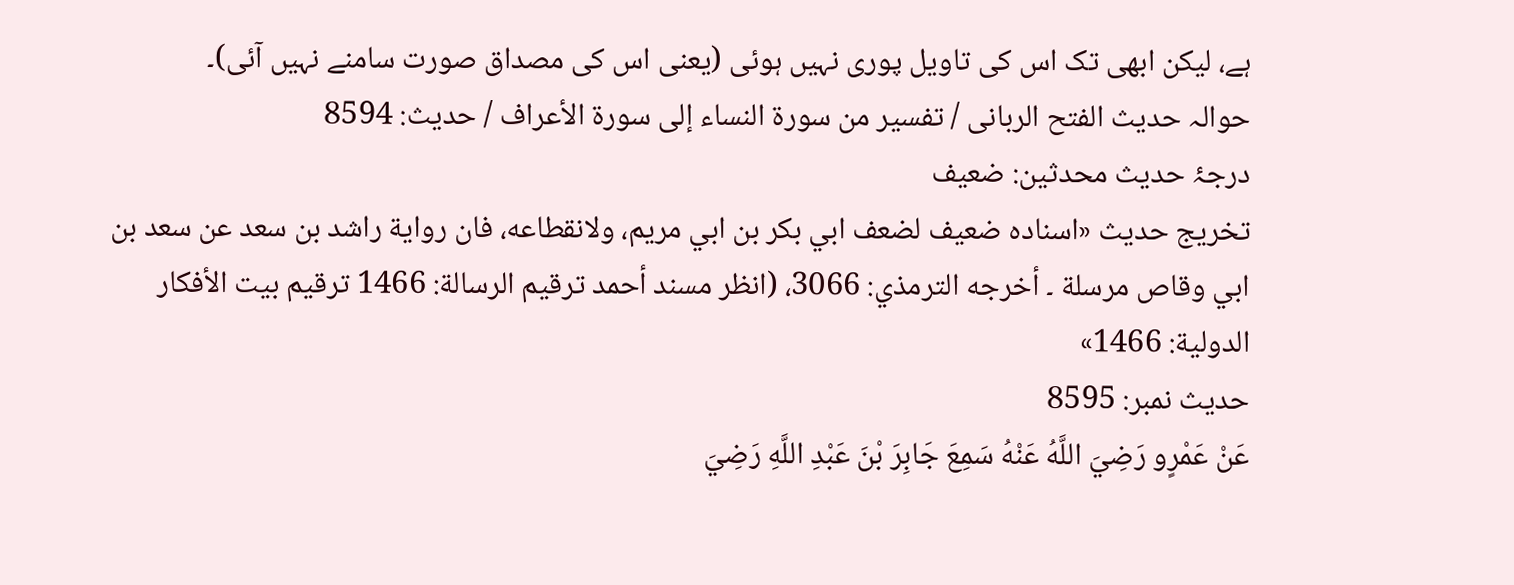ہے، لیکن ابھی تک اس کی تاویل پوری نہیں ہوئی (یعنی اس کی مصداق صورت سامنے نہیں آئی)۔
حوالہ حدیث الفتح الربانی / تفسير من سورة النساء إلى سورة الأعراف / حدیث: 8594
درجۂ حدیث محدثین: ضعیف
تخریج حدیث «اسناده ضعيف لضعف ابي بكر بن ابي مريم، ولانقطاعه، فان رواية راشد بن سعد عن سعد بن ابي وقاص مرسلة ۔ أخرجه الترمذي: 3066، (انظر مسند أحمد ترقيم الرسالة: 1466 ترقیم بيت الأفكار الدولية: 1466»
حدیث نمبر: 8595
عَنْ عَمْرٍو رَضِيَ اللَّهُ عَنْهُ سَمِعَ جَابِرَ بْنَ عَبْدِ اللَّهِ رَضِيَ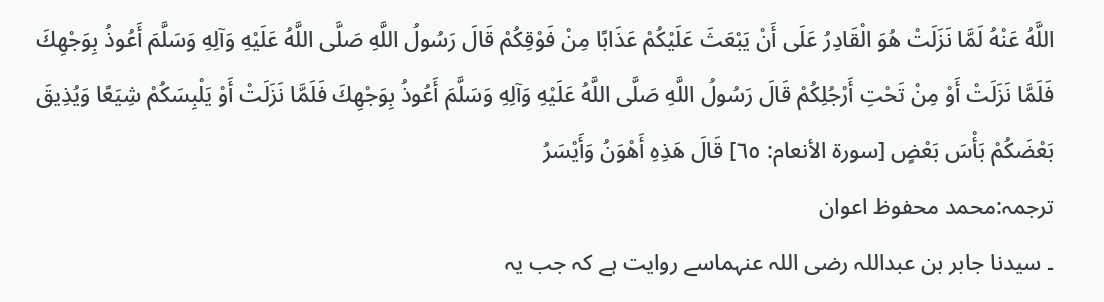اللَّهُ عَنْهُ لَمَّا نَزَلَتْ هُوَ الْقَادِرُ عَلَى أَنْ يَبْعَثَ عَلَيْكُمْ عَذَابًا مِنْ فَوْقِكُمْ قَالَ رَسُولُ اللَّهِ صَلَّى اللَّهُ عَلَيْهِ وَآلِهِ وَسَلَّمَ أَعُوذُ بِوَجْهِكَ فَلَمَّا نَزَلَتْ أَوْ مِنْ تَحْتِ أَرْجُلِكُمْ قَالَ رَسُولُ اللَّهِ صَلَّى اللَّهُ عَلَيْهِ وَآلِهِ وَسَلَّمَ أَعُوذُ بِوَجْهِكَ فَلَمَّا نَزَلَتْ أَوْ يَلْبِسَكُمْ شِيَعًا وَيُذِيقَ بَعْضَكُمْ بَأْسَ بَعْضٍ [سورة الأنعام: ٦٥] قَالَ هَذِهِ أَهْوَنُ وَأَيْسَرُ
ترجمہ:محمد محفوظ اعوان
۔ سیدنا جابر بن عبداللہ رضی اللہ عنہماسے روایت ہے کہ جب یہ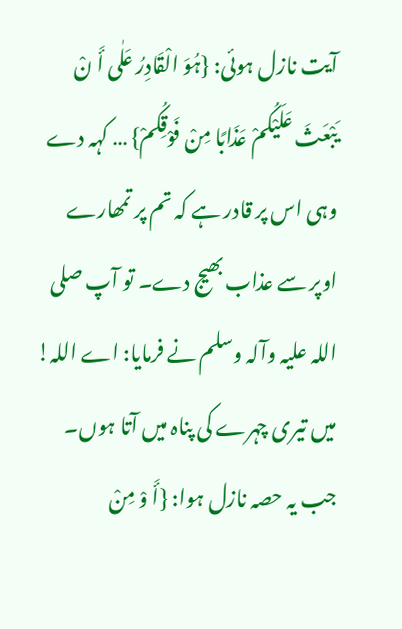آیت نازل ہوئی: {ہُوَ الْقَادِرُ عَلٰی أَ نْ یَبْعَثَ عَلَیْکُمْ عَذَابًا مِنْ فَوْقِکُمْ} … کہہ دے وہی اس پر قادر ہے کہ تم پر تمھارے اوپر سے عذاب بھیج دے۔ تو آپ صلی اللہ علیہ وآلہ وسلم نے فرمایا: اے اللہ! میں تیری چہرے کی پناہ میں آتا ہوں۔ جب یہ حصہ نازل ہوا: {أَ وْ مِنْ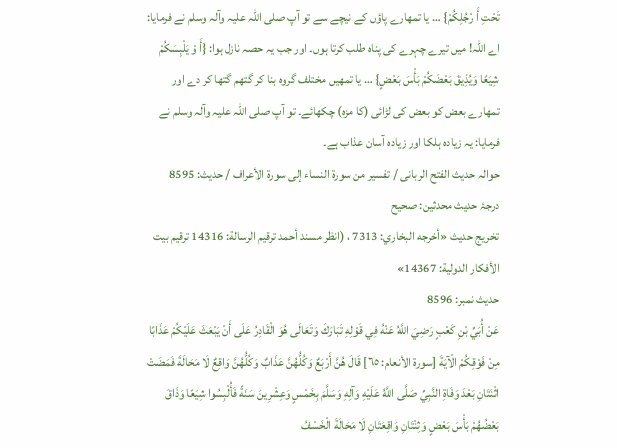تَحْتِ أَ رْجُلِکُمْ} … یا تمھارے پاؤں کے نیچے سے تو آپ صلی اللہ علیہ وآلہ وسلم نے فرمایا: اے اللہ! میں تیرے چہرے کی پناہ طلب کرتا ہوں۔ اور جب یہ حصہ نازل ہوا: {أَ وْ یَلْبِسَکُمْ شِیَعًا وَیُذِیقَ بَعْضَکُمْ بَأْسَ بَعْضٍ} … یا تمھیں مختلف گروہ بنا کر گتھم گتھا کر دے اور تمھارے بعض کو بعض کی لڑائی (کا مزہ) چکھائے۔ تو آپ صلی اللہ علیہ وآلہ وسلم نے فرمایا: یہ زیادہ ہلکا اور زیادہ آسان عذاب ہے۔
حوالہ حدیث الفتح الربانی / تفسير من سورة النساء إلى سورة الأعراف / حدیث: 8595
درجۂ حدیث محدثین: صحیح
تخریج حدیث «أخرجه البخاري: 7313 ، (انظر مسند أحمد ترقيم الرسالة: 14316 ترقیم بيت الأفكار الدولية: 14367»
حدیث نمبر: 8596
عَنْ أُبَيِّ بْنِ كَعْبٍ رَضِيَ اللَّهُ عَنْهُ فِي قَوْلِهِ تَبَارَكَ وَتَعَالَى هُوَ الْقَادِرُ عَلَى أَنْ يَبْعَثَ عَلَيْكُمْ عَذَابًا مِنْ فَوْقِكُمْ الْآيَةَ [سورة الأنعام: ٦٥] قَالَ هُنَّ أَرْبَعٌ وَكُلُّهُنَّ عَذَابٌ وَكُلُّهُنَّ وَاقِعٌ لَا مَحَالَةَ فَمَضَتْ اثْنَتَانِ بَعْدَ وَفَاةِ النَّبِيِّ صَلَّى اللَّهُ عَلَيْهِ وَآلِهِ وَسَلَّمَ بِخَمْسٍ وَعِشْرِينَ سَنَةً فَأُلْبِسُوا شِيَعًا وَذَاقَ بَعْضُهُمْ بَأْسَ بَعْضٍ وَثِنْتَانِ وَاقِعَتَانِ لَا مَحَالَةَ الْخَسْفُ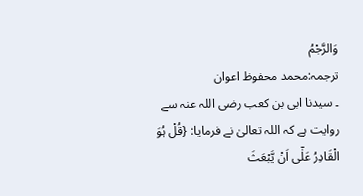وَالرَّجْمُ
ترجمہ:محمد محفوظ اعوان
۔ سیدنا ابی بن کعب رضی اللہ عنہ سے روایت ہے کہ اللہ تعالیٰ نے فرمایا: {قُلْ ہُوَ الْقَادِرُ عَلٰٓی اَنْ یَّبْعَثَ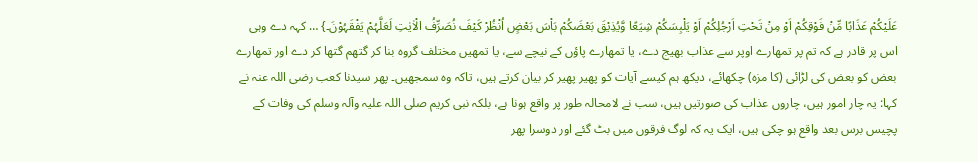عَلَیْکُمْ عَذَابًا مِّنْ فَوْقِکُمْ اَوْ مِنْ تَحْتِ اَرْجُلِکُمْ اَوْ یَلْبِسَکُمْ شِیَعًا وَّیُذِیْقَ بَعْضَکُمْ بَاْسَ بَعْضٍ اُنْظُرْ کَیْفَ نُصَرِّفُ الْاٰیٰتِ لَعَلَّہُمْ یَفْقَہُوْنَ۔} … کہہ دے وہی اس پر قادر ہے کہ تم پر تمھارے اوپر سے عذاب بھیج دے، یا تمھارے پاؤں کے نیچے سے، یا تمھیں مختلف گروہ بنا کر گتھم گتھا کر دے اور تمھارے بعض کو بعض کی لڑائی (کا مزہ) چکھائے، دیکھ ہم کیسے آیات کو پھیر پھیر کر بیان کرتے ہیں، تاکہ وہ سمجھیں۔ پھر سیدنا کعب رضی اللہ عنہ نے کہا: یہ چار امور ہیں، چاروں عذاب کی صورتیں ہیں، سب نے لامحالہ طور پر واقع ہونا ہے، بلکہ نبی کریم صلی اللہ علیہ وآلہ وسلم کی وفات کے پچیس برس بعد واقع ہو چکی ہیں، ایک یہ کہ لوگ فرقوں میں بٹ گئے اور دوسرا پھر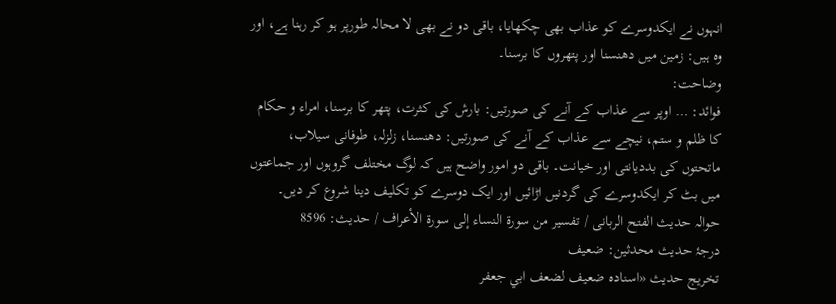انہوں نے ایکدوسرے کو عذاب بھی چکھایا، باقی دو نے بھی لا محالہ طورپر ہو کر رہنا ہے، اور وہ ہیں: زمین میں دھنسنا اور پتھروں کا برسنا۔
وضاحت:
فوائد: … اوپر سے عذاب کے آنے کی صورتیں: بارش کی کثرت، پتھر کا برسنا، امراء و حکام کا ظلم و ستم، نیچے سے عذاب کے آنے کی صورتیں: دھنسنا، زلزلہ، طوفانی سیلاب، ماتحتوں کی بددیانتی اور خیانت۔ باقی دو امور واضح ہیں کہ لوگ مختلف گروہوں اور جماعتوں میں بٹ کر ایکدوسرے کی گردنیں اڑائیں اور ایک دوسرے کو تکلیف دینا شروع کر دیں۔
حوالہ حدیث الفتح الربانی / تفسير من سورة النساء إلى سورة الأعراف / حدیث: 8596
درجۂ حدیث محدثین: ضعیف
تخریج حدیث «اسناده ضعيف لضعف ابي جعفر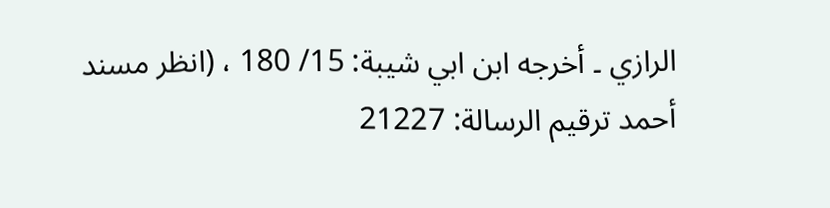الرازي ۔ أخرجه ابن ابي شيبة: 15/ 180 ، (انظر مسند أحمد ترقيم الرسالة: 21227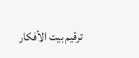ترقیم بيت الأفكار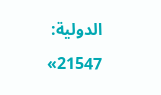الدولية: 21547»